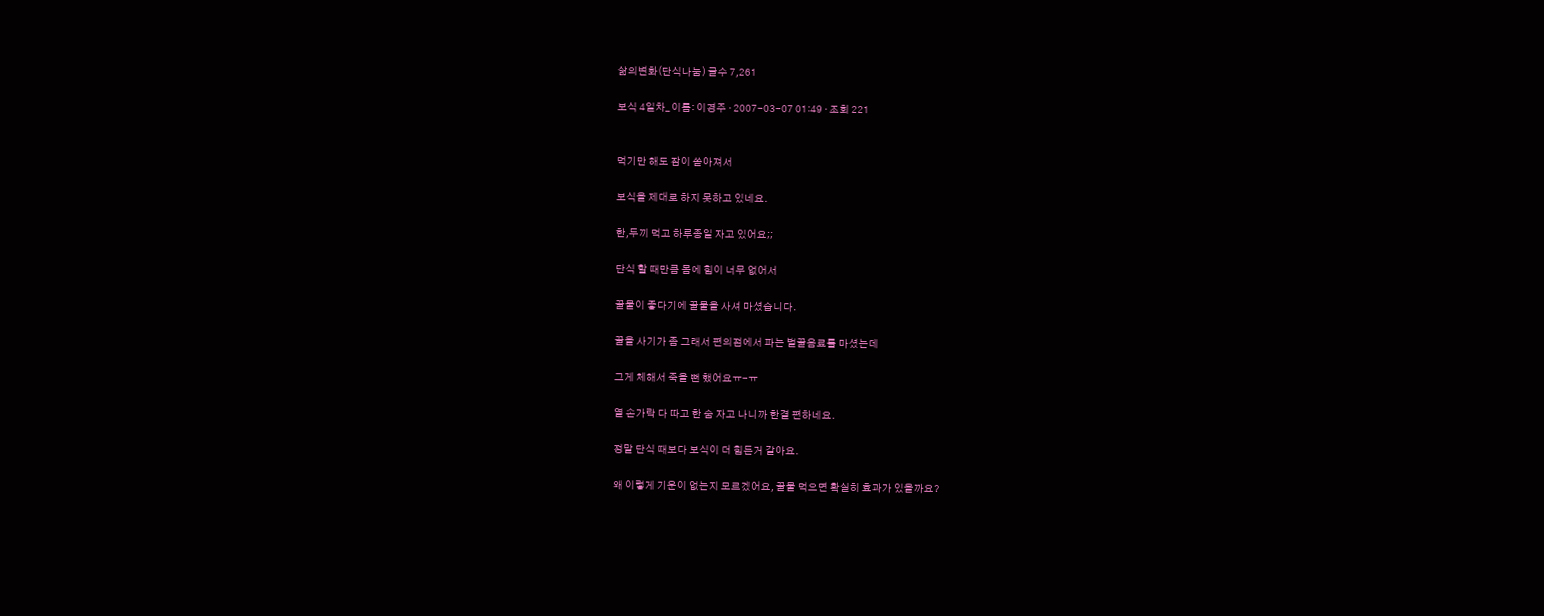삶의변화(단식나눔) 글수 7,261

보식 4일차_ 이름: 이경주 · 2007-03-07 01:49 · 조회 221


먹기만 해도 잠이 쏟아져서

보식을 제대로 하지 못하고 있네요.

한,두끼 먹고 하루종일 자고 있어요;;

단식 할 때만큼 몸에 힘이 너무 없어서

꿀물이 좋다기에 꿀물을 사셔 마셨습니다.

꿀을 사기가 좀 그래서 편의점에서 파는 벌꿀음료를 마셨는데

그게 체해서 죽을 뻔 했어요ㅠ-ㅠ

열 손가락 다 따고 한 숨 자고 나니까 한결 편하네요.

정말 단식 때보다 보식이 더 힘든거 같아요.

왜 이렇게 기운이 없는지 모르겠어요, 꿀물 먹으면 확실히 효과가 있을까요?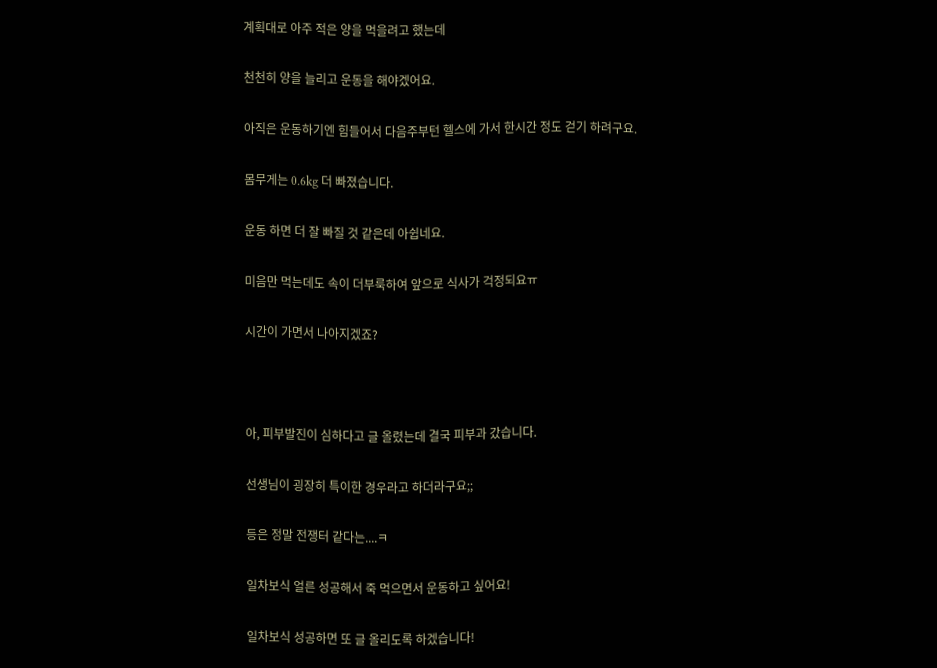계획대로 아주 적은 양을 먹을려고 했는데

천천히 양을 늘리고 운동을 해야겠어요.

아직은 운동하기엔 힘들어서 다음주부턴 헬스에 가서 한시간 정도 걷기 하려구요.

몸무게는 0.6kg 더 빠졌습니다.

운동 하면 더 잘 빠질 것 같은데 아쉽네요.

미음만 먹는데도 속이 더부룩하여 앞으로 식사가 걱정되요ㅠ

시간이 가면서 나아지겠죠?



아, 피부발진이 심하다고 글 올렸는데 결국 피부과 갔습니다.

선생님이 굉장히 특이한 경우라고 하더라구요;;

등은 정말 전쟁터 같다는....ㅋ

일차보식 얼른 성공해서 죽 먹으면서 운동하고 싶어요!

일차보식 성공하면 또 글 올리도록 하겠습니다!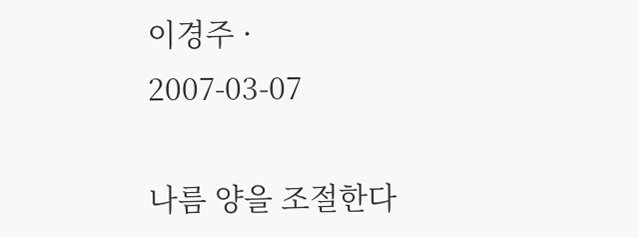이경주 · 2007-03-07

나름 양을 조절한다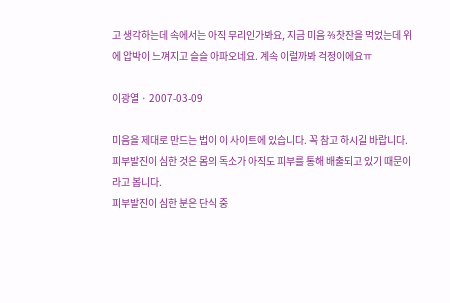고 생각하는데 속에서는 아직 무리인가봐요, 지금 미음 ⅔찻잔을 먹었는데 위에 압박이 느껴지고 슬슬 아파오네요. 계속 이럴까봐 걱정이에요ㅠ

이광열 · 2007-03-09

미음을 제대로 만드는 법이 이 사이트에 있습니다. 꼭 참고 하시길 바랍니다.
피부발진이 심한 것은 몸의 독소가 아직도 피부를 통해 배출되고 있기 때문이라고 봅니다.
피부발진이 심한 분은 단식 중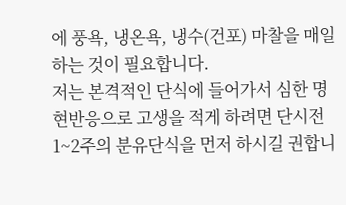에 풍욕, 냉온욕, 냉수(건포) 마찰을 매일 하는 것이 필요합니다.
저는 본격적인 단식에 들어가서 심한 명현반응으로 고생을 적게 하려면 단시전 1~2주의 분유단식을 먼저 하시길 권합니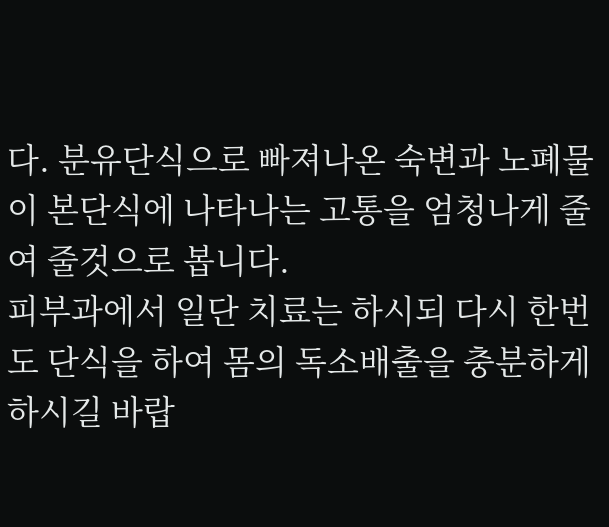다. 분유단식으로 빠져나온 숙변과 노폐물이 본단식에 나타나는 고통을 엄청나게 줄여 줄것으로 봅니다.
피부과에서 일단 치료는 하시되 다시 한번도 단식을 하여 몸의 독소배출을 충분하게
하시길 바랍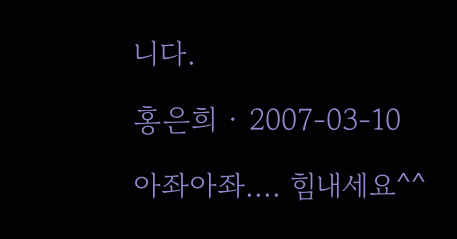니다.

홍은희 · 2007-03-10

아좌아좌.... 힘내세요^^